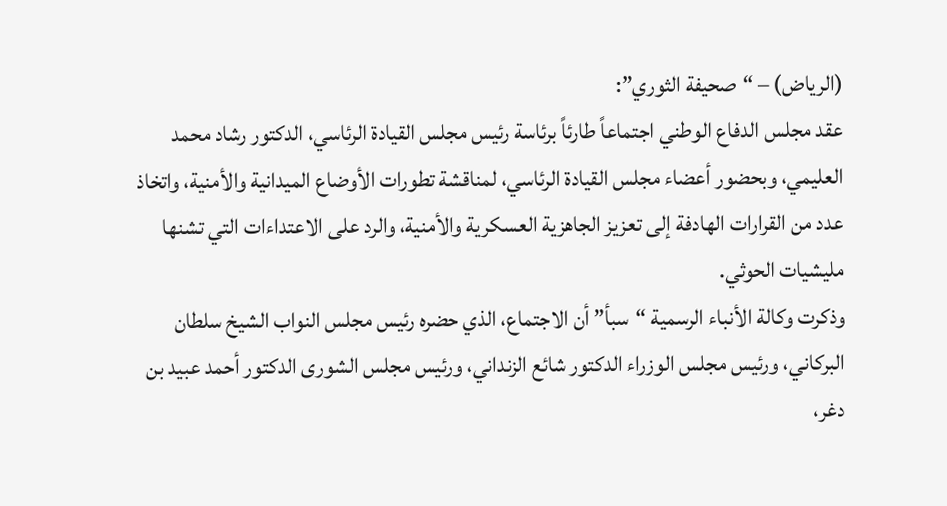(الرياض) – “صحيفة الثوري”:
عقد مجلس الدفاع الوطني اجتماعاً طارئاً برئاسة رئيس مجلس القيادة الرئاسي، الدكتور رشاد محمد العليمي، وبحضور أعضاء مجلس القيادة الرئاسي، لمناقشة تطورات الأوضاع الميدانية والأمنية، واتخاذ عدد من القرارات الهادفة إلى تعزيز الجاهزية العسكرية والأمنية، والرد على الاعتداءات التي تشنها مليشيات الحوثي.
وذكرت وكالة الأنباء الرسمية “سبأ” أن الاجتماع، الذي حضره رئيس مجلس النواب الشيخ سلطان البركاني، ورئيس مجلس الوزراء الدكتور شائع الزنداني، ورئيس مجلس الشورى الدكتور أحمد عبيد بن دغر،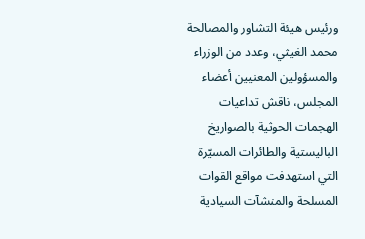ورئيس هيئة التشاور والمصالحة محمد الغيثي، وعدد من الوزراء والمسؤولين المعنيين أعضاء المجلس، ناقش تداعيات الهجمات الحوثية بالصواريخ الباليستية والطائرات المسيّرة التي استهدفت مواقع القوات المسلحة والمنشآت السيادية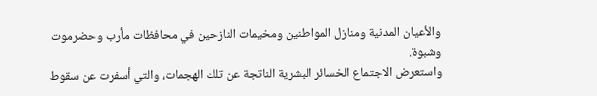والأعيان المدنية ومنازل المواطنين ومخيمات النازحين في محافظات مأرب وحضرموت وشبوة.
واستعرض الاجتماع الخسائر البشرية الناتجة عن تلك الهجمات، والتي أسفرت عن سقوط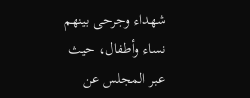شهداء وجرحى بينهم نساء وأطفال، حيث عبر المجلس عن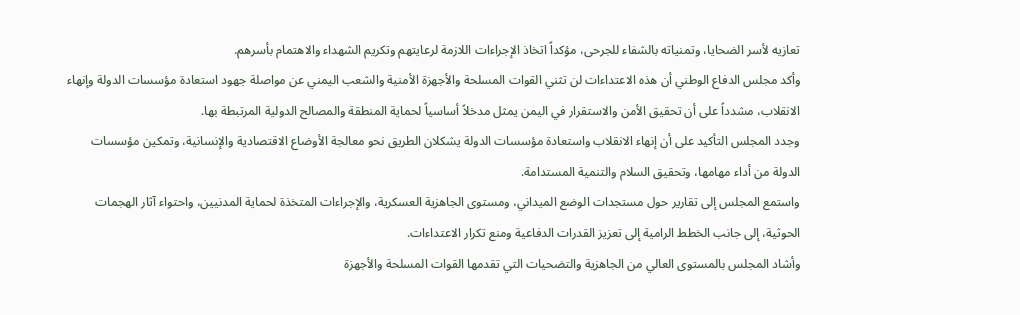تعازيه لأسر الضحايا، وتمنياته بالشفاء للجرحى، مؤكداً اتخاذ الإجراءات اللازمة لرعايتهم وتكريم الشهداء والاهتمام بأسرهم.
وأكد مجلس الدفاع الوطني أن هذه الاعتداءات لن تثني القوات المسلحة والأجهزة الأمنية والشعب اليمني عن مواصلة جهود استعادة مؤسسات الدولة وإنهاء الانقلاب، مشدداً على أن تحقيق الأمن والاستقرار في اليمن يمثل مدخلاً أساسياً لحماية المنطقة والمصالح الدولية المرتبطة بها.
وجدد المجلس التأكيد على أن إنهاء الانقلاب واستعادة مؤسسات الدولة يشكلان الطريق نحو معالجة الأوضاع الاقتصادية والإنسانية، وتمكين مؤسسات الدولة من أداء مهامها، وتحقيق السلام والتنمية المستدامة.
واستمع المجلس إلى تقارير حول مستجدات الوضع الميداني، ومستوى الجاهزية العسكرية، والإجراءات المتخذة لحماية المدنيين، واحتواء آثار الهجمات الحوثية، إلى جانب الخطط الرامية إلى تعزيز القدرات الدفاعية ومنع تكرار الاعتداءات.
وأشاد المجلس بالمستوى العالي من الجاهزية والتضحيات التي تقدمها القوات المسلحة والأجهزة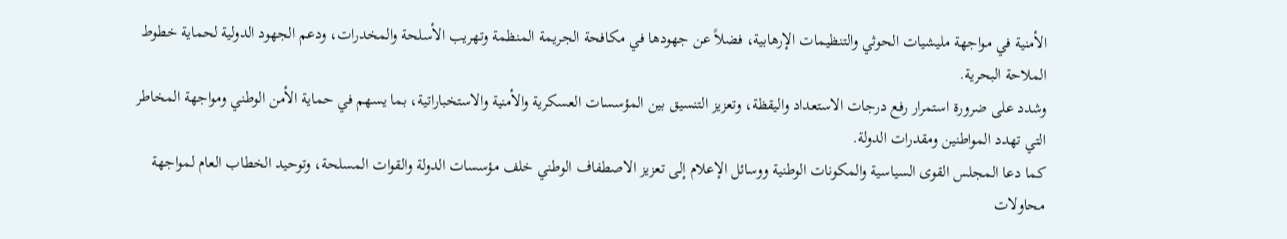الأمنية في مواجهة مليشيات الحوثي والتنظيمات الإرهابية، فضلاً عن جهودها في مكافحة الجريمة المنظمة وتهريب الأسلحة والمخدرات، ودعم الجهود الدولية لحماية خطوط الملاحة البحرية.
وشدد على ضرورة استمرار رفع درجات الاستعداد واليقظة، وتعزيز التنسيق بين المؤسسات العسكرية والأمنية والاستخباراتية، بما يسهم في حماية الأمن الوطني ومواجهة المخاطر التي تهدد المواطنين ومقدرات الدولة.
كما دعا المجلس القوى السياسية والمكونات الوطنية ووسائل الإعلام إلى تعزيز الاصطفاف الوطني خلف مؤسسات الدولة والقوات المسلحة، وتوحيد الخطاب العام لمواجهة محاولات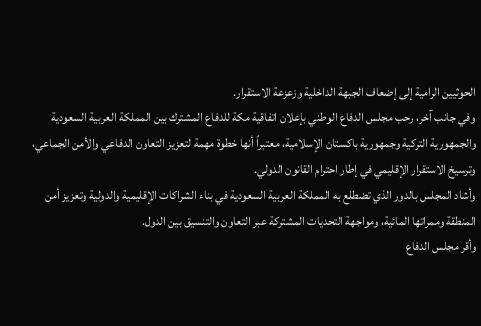الحوثيين الرامية إلى إضعاف الجبهة الداخلية وزعزعة الاستقرار.
وفي جانب آخر، رحب مجلس الدفاع الوطني بإعلان اتفاقية مكة للدفاع المشترك بين المملكة العربية السعودية والجمهورية التركية وجمهورية باكستان الإسلامية، معتبراً أنها خطوة مهمة لتعزيز التعاون الدفاعي والأمن الجماعي، وترسيخ الاستقرار الإقليمي في إطار احترام القانون الدولي.
وأشاد المجلس بالدور الذي تضطلع به المملكة العربية السعودية في بناء الشراكات الإقليمية والدولية وتعزيز أمن المنطقة وممراتها المائية، ومواجهة التحديات المشتركة عبر التعاون والتنسيق بين الدول.
وأقر مجلس الدفاع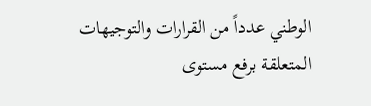الوطني عدداً من القرارات والتوجيهات المتعلقة برفع مستوى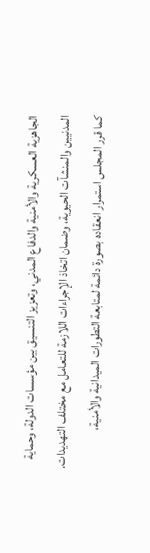الجاهزية العسكرية والأمنية والدفاع المدني، وتعزيز التنسيق بين مؤسسات الدولة، وحماية المدنيين والمنشآت الحيوية، وضمان اتخاذ الإجراءات اللازمة للتعامل مع مختلف التهديدات.
كما قرر المجلس استمرار انعقاده بصورة دائمة لمتابعة التطورات الميدانية والأمنية،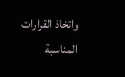واتخاذ القرارات المناسبة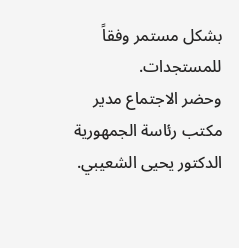بشكل مستمر وفقاً للمستجدات.
وحضر الاجتماع مدير مكتب رئاسة الجمهورية الدكتور يحيى الشعيبي.